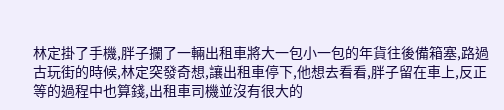林定掛了手機,胖子攔了一輛出租車將大一包小一包的年貨往後備箱塞,路過古玩街的時候,林定突發奇想,讓出租車停下,他想去看看,胖子留在車上,反正等的過程中也算錢,出租車司機並沒有很大的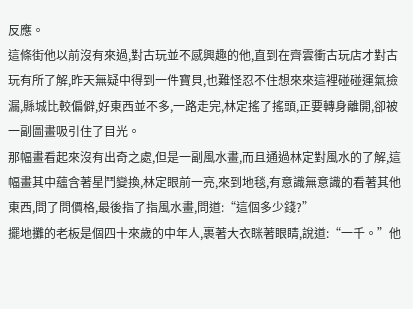反應。
這條街他以前沒有來過,對古玩並不感興趣的他,直到在齊雲衝古玩店才對古玩有所了解,昨天無疑中得到一件寶貝,也難怪忍不住想來來這裡碰碰運氣撿漏,縣城比較偏僻,好東西並不多,一路走完,林定搖了搖頭,正要轉身離開,卻被一副圖畫吸引住了目光。
那幅畫看起來沒有出奇之處,但是一副風水畫,而且通過林定對風水的了解,這幅畫其中蘊含著星鬥變換,林定眼前一亮,來到地毯,有意識無意識的看著其他東西,問了問價格,最後指了指風水畫,問道:“這個多少錢?”
擺地攤的老板是個四十來歲的中年人,裹著大衣眯著眼睛,說道:“一千。”他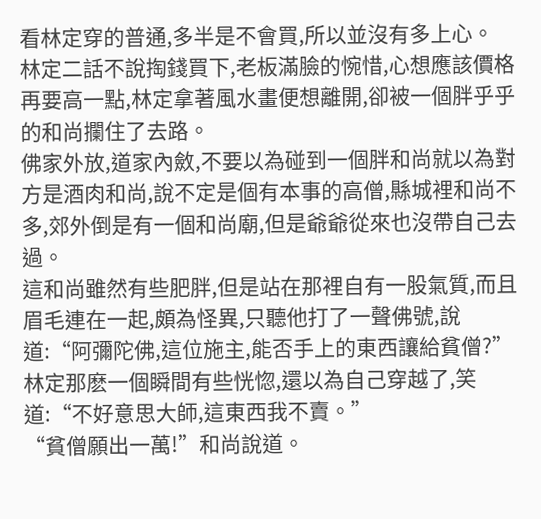看林定穿的普通,多半是不會買,所以並沒有多上心。
林定二話不說掏錢買下,老板滿臉的惋惜,心想應該價格再要高一點,林定拿著風水畫便想離開,卻被一個胖乎乎的和尚攔住了去路。
佛家外放,道家內斂,不要以為碰到一個胖和尚就以為對方是酒肉和尚,說不定是個有本事的高僧,縣城裡和尚不多,郊外倒是有一個和尚廟,但是爺爺從來也沒帶自己去過。
這和尚雖然有些肥胖,但是站在那裡自有一股氣質,而且眉毛連在一起,頗為怪異,只聽他打了一聲佛號,說道:“阿彌陀佛,這位施主,能否手上的東西讓給貧僧?”
林定那麽一個瞬間有些恍惚,還以為自己穿越了,笑道:“不好意思大師,這東西我不賣。”
“貧僧願出一萬!”和尚說道。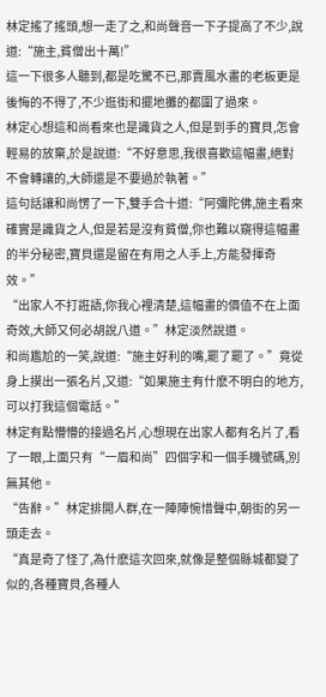林定搖了搖頭,想一走了之,和尚聲音一下子提高了不少,說道:“施主,貧僧出十萬!”
這一下很多人聽到,都是吃驚不已,那賣風水畫的老板更是後悔的不得了,不少逛街和擺地攤的都圍了過來。
林定心想這和尚看來也是識貨之人,但是到手的寶貝,怎會輕易的放棄,於是說道:“不好意思,我很喜歡這幅畫,絕對不會轉讓的,大師還是不要過於執著。”
這句話讓和尚愣了一下,雙手合十道:“阿彌陀佛,施主看來確實是識貨之人,但是若是沒有貧僧,你也難以窺得這幅畫的半分秘密,寶貝還是留在有用之人手上,方能發揮奇效。”
“出家人不打誑語,你我心裡清楚,這幅畫的價值不在上面奇效,大師又何必胡說八道。”林定淡然說道。
和尚尷尬的一笑,說道:“施主好利的嘴,罷了罷了。”竟從身上摸出一張名片,又道:“如果施主有什麽不明白的地方,可以打我這個電話。”
林定有點懵懵的接過名片,心想現在出家人都有名片了,看了一眼,上面只有“一眉和尚”四個字和一個手機號碼,別無其他。
“告辭。”林定排開人群,在一陣陣惋惜聲中,朝街的另一頭走去。
“真是奇了怪了,為什麽這次回來,就像是整個縣城都變了似的,各種寶貝,各種人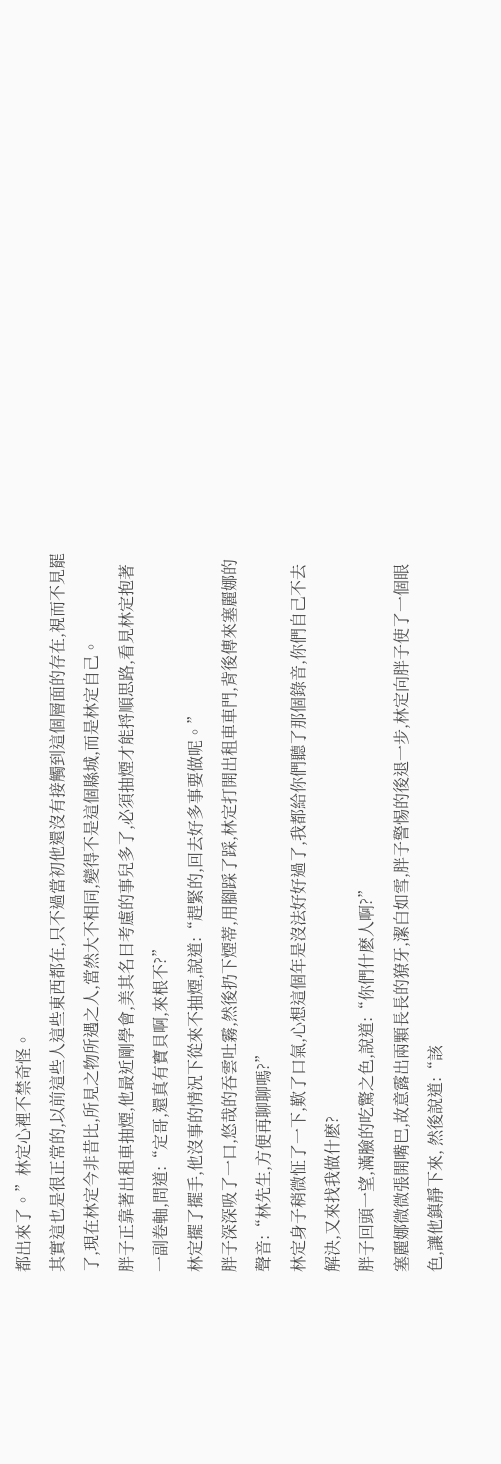都出來了。”林定心裡不禁奇怪。
其實這也是很正常的,以前這些人這些東西都在,只不過當初他還沒有接觸到這個層面的存在,視而不見罷了,現在林定今非昔比,所見之物所遇之人,當然大不相同,變得不是這個縣城,而是林定自己。
胖子正靠著出租車抽煙,他最近剛學會,美其名曰考慮的事兒多了,必須抽煙才能捋順思路,看見林定抱著一副卷軸,問道:“定哥,還真有寶貝啊,來根不?”
林定擺了擺手,他沒事的情況下從來不抽煙,說道:“趕緊的,回去好多事要做呢。”
胖子深深吸了一口,悠哉的吞雲吐霧,然後扔下煙蒂,用腳踩了踩,林定打開出租車車門,背後傳來塞麗娜的聲音:“林先生,方便再聊聊嗎?”
林定身子稍微怔了一下,歎了口氣,心想這個年是沒法好好過了,我都給你們聽了那個錄音,你們自己不去解決,又來找我做什麽?
胖子回頭一望,滿臉的吃驚之色,說道:“你們什麽人啊?”
塞麗娜微微張開嘴巴,故意露出兩顆長長的獠牙,潔白如雪,胖子警惕的後退一步,林定向胖子使了一個眼色,讓他鎮靜下來, 然後說道:“該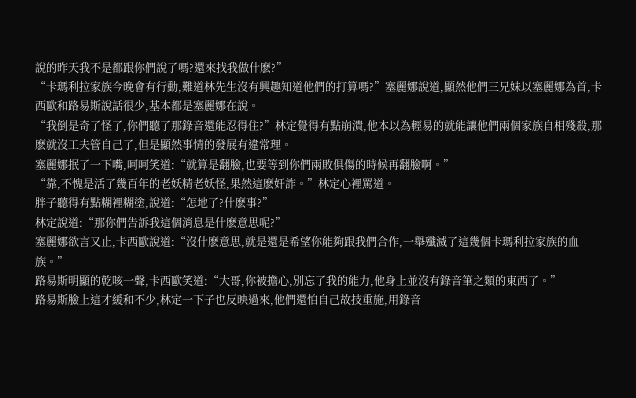說的昨天我不是都跟你們說了嗎?還來找我做什麽?”
“卡瑪利拉家族今晚會有行動,難道林先生沒有興趣知道他們的打算嗎?”塞麗娜說道,顯然他們三兄妹以塞麗娜為首,卡西歐和路易斯說話很少,基本都是塞麗娜在說。
“我倒是奇了怪了,你們聽了那錄音還能忍得住?”林定覺得有點崩潰,他本以為輕易的就能讓他們兩個家族自相殘殺,那麽就沒工夫管自己了,但是顯然事情的發展有違常理。
塞麗娜抿了一下嘴,呵呵笑道:“就算是翻臉,也要等到你們兩敗俱傷的時候再翻臉啊。”
“靠,不愧是活了幾百年的老妖精老妖怪,果然這麽奸詐。”林定心裡罵道。
胖子聽得有點糊裡糊塗,說道:“怎地了?什麽事?”
林定說道:“那你們告訴我這個消息是什麽意思呢?”
塞麗娜欲言又止,卡西歐說道:“沒什麽意思,就是還是希望你能夠跟我們合作,一舉殲滅了這幾個卡瑪利拉家族的血族。”
路易斯明顯的乾咳一聲,卡西歐笑道:“大哥,你被擔心,別忘了我的能力,他身上並沒有錄音筆之類的東西了。”
路易斯臉上這才緩和不少,林定一下子也反映過來,他們還怕自己故技重施,用錄音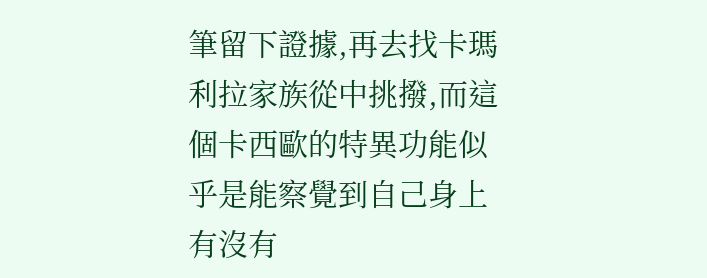筆留下證據,再去找卡瑪利拉家族從中挑撥,而這個卡西歐的特異功能似乎是能察覺到自己身上有沒有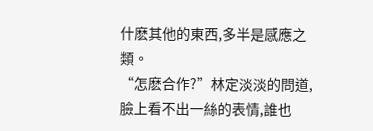什麽其他的東西,多半是感應之類。
“怎麽合作?”林定淡淡的問道,臉上看不出一絲的表情,誰也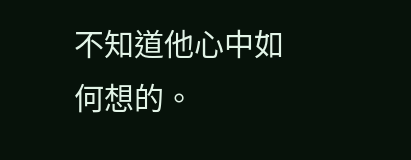不知道他心中如何想的。